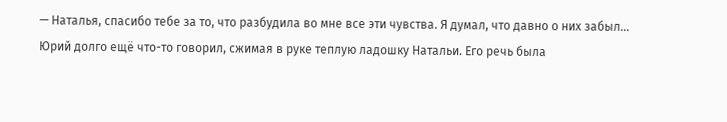— Наталья, спасибо тебе за то, что разбудила во мне все эти чувства. Я думал, что давно о них забыл…
Юрий долго ещё что-то говорил, сжимая в руке теплую ладошку Натальи. Его речь была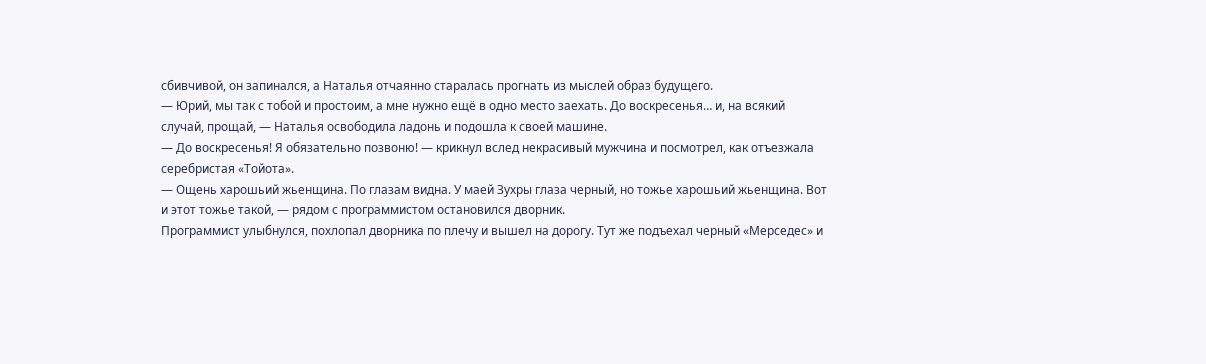сбивчивой, он запинался, а Наталья отчаянно старалась прогнать из мыслей образ будущего.
— Юрий, мы так с тобой и простоим, а мне нужно ещё в одно место заехать. До воскресенья… и, на всякий случай, прощай, — Наталья освободила ладонь и подошла к своей машине.
— До воскресенья! Я обязательно позвоню! — крикнул вслед некрасивый мужчина и посмотрел, как отъезжала серебристая «Тойота».
— Ощень харошьий жьенщина. По глазам видна. У маей Зухры глаза черный, но тожье харошьий жьенщина. Вот и этот тожье такой, — рядом с программистом остановился дворник.
Программист улыбнулся, похлопал дворника по плечу и вышел на дорогу. Тут же подъехал черный «Мерседес» и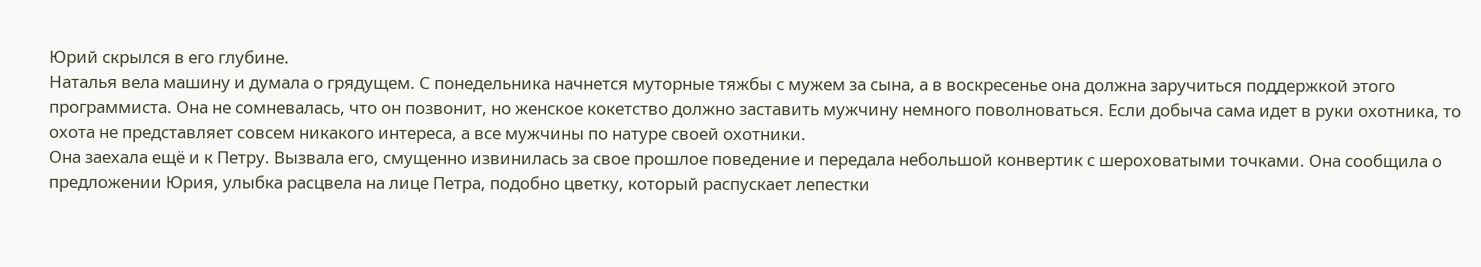Юрий скрылся в его глубине.
Наталья вела машину и думала о грядущем. С понедельника начнется муторные тяжбы с мужем за сына, а в воскресенье она должна заручиться поддержкой этого программиста. Она не сомневалась, что он позвонит, но женское кокетство должно заставить мужчину немного поволноваться. Если добыча сама идет в руки охотника, то охота не представляет совсем никакого интереса, а все мужчины по натуре своей охотники.
Она заехала ещё и к Петру. Вызвала его, смущенно извинилась за свое прошлое поведение и передала небольшой конвертик с шероховатыми точками. Она сообщила о предложении Юрия, улыбка расцвела на лице Петра, подобно цветку, который распускает лепестки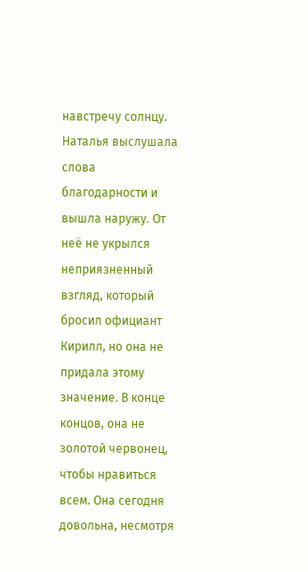навстречу солнцу. Наталья выслушала слова благодарности и вышла наружу. От неё не укрылся неприязненный взгляд, который бросил официант Кирилл, но она не придала этому значение. В конце концов, она не золотой червонец, чтобы нравиться всем. Она сегодня довольна, несмотря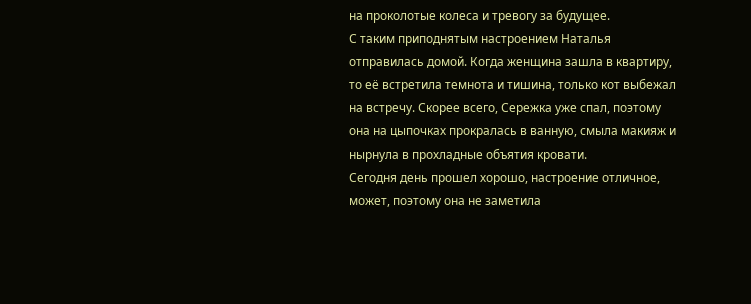на проколотые колеса и тревогу за будущее.
С таким приподнятым настроением Наталья отправилась домой. Когда женщина зашла в квартиру, то её встретила темнота и тишина, только кот выбежал на встречу. Скорее всего, Сережка уже спал, поэтому она на цыпочках прокралась в ванную, смыла макияж и нырнула в прохладные объятия кровати.
Сегодня день прошел хорошо, настроение отличное, может, поэтому она не заметила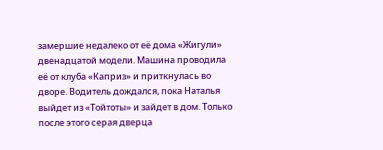замершие недалеко от её дома «Жигули» двенадцатой модели. Машина проводила её от клуба «Каприз» и приткнулась во дворе. Водитель дождался, пока Наталья выйдет из «Тойтоты» и зайдет в дом. Только после этого серая дверца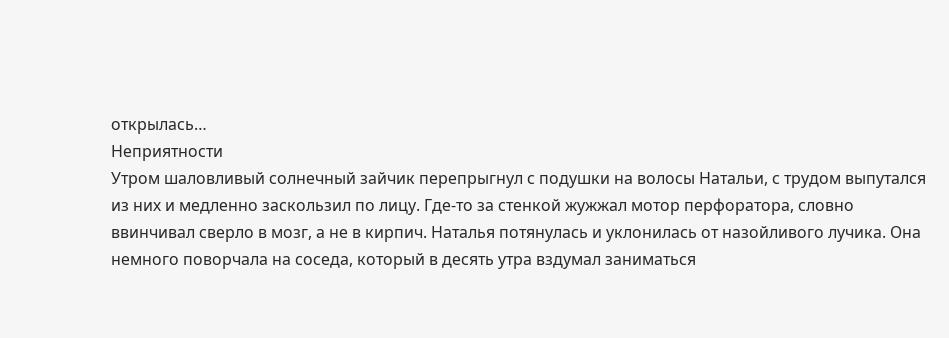открылась…
Неприятности
Утром шаловливый солнечный зайчик перепрыгнул с подушки на волосы Натальи, с трудом выпутался из них и медленно заскользил по лицу. Где-то за стенкой жужжал мотор перфоратора, словно ввинчивал сверло в мозг, а не в кирпич. Наталья потянулась и уклонилась от назойливого лучика. Она немного поворчала на соседа, который в десять утра вздумал заниматься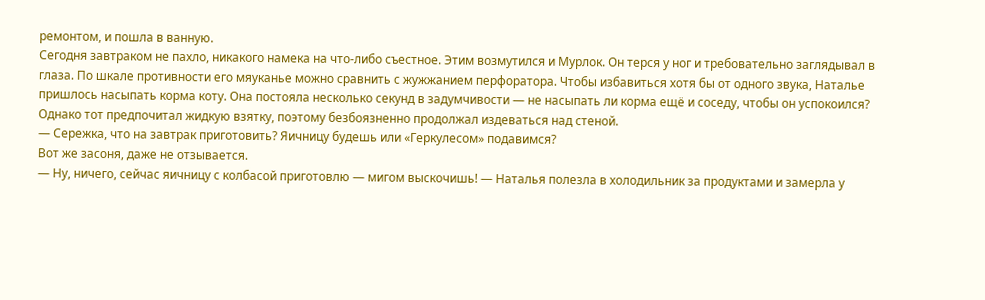ремонтом, и пошла в ванную.
Сегодня завтраком не пахло, никакого намека на что-либо съестное. Этим возмутился и Мурлок. Он терся у ног и требовательно заглядывал в глаза. По шкале противности его мяуканье можно сравнить с жужжанием перфоратора. Чтобы избавиться хотя бы от одного звука, Наталье пришлось насыпать корма коту. Она постояла несколько секунд в задумчивости — не насыпать ли корма ещё и соседу, чтобы он успокоился? Однако тот предпочитал жидкую взятку, поэтому безбоязненно продолжал издеваться над стеной.
— Сережка, что на завтрак приготовить? Яичницу будешь или «Геркулесом» подавимся?
Вот же засоня, даже не отзывается.
— Ну, ничего, сейчас яичницу с колбасой приготовлю — мигом выскочишь! — Наталья полезла в холодильник за продуктами и замерла у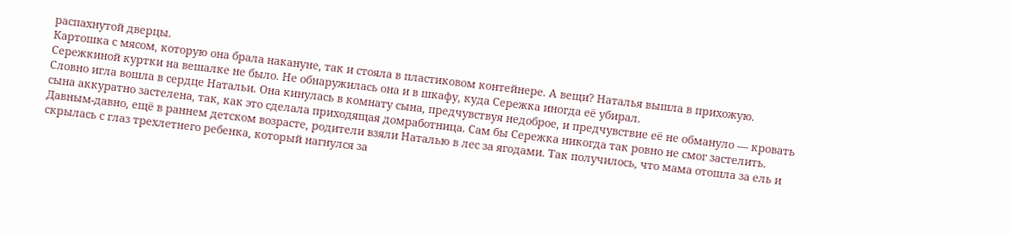распахнутой дверцы.
Картошка с мясом, которую она брала накануне, так и стояла в пластиковом контейнере. А вещи? Наталья вышла в прихожую. Сережкиной куртки на вешалке не было. Не обнаружилась она и в шкафу, куда Сережка иногда её убирал.
Словно игла вошла в сердце Натальи. Она кинулась в комнату сына, предчувствуя недоброе, и предчувствие её не обмануло — кровать сына аккуратно застелена, так, как это сделала приходящая домработница. Сам бы Сережка никогда так ровно не смог застелить.
Давным-давно, ещё в раннем детском возрасте, родители взяли Наталью в лес за ягодами. Так получилось, что мама отошла за ель и скрылась с глаз трехлетнего ребенка, который нагнулся за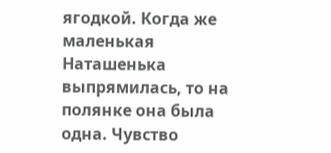ягодкой. Когда же маленькая Наташенька выпрямилась, то на полянке она была одна. Чувство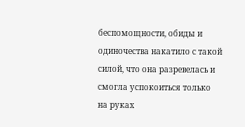беспомощности, обиды и одиночества накатило с такой силой, что она разревелась и смогла успокоиться только на руках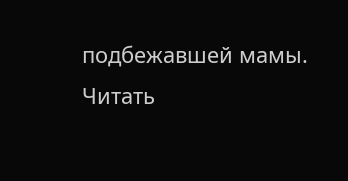подбежавшей мамы.
Читать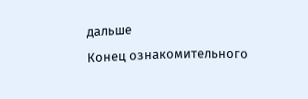дальше
Конец ознакомительного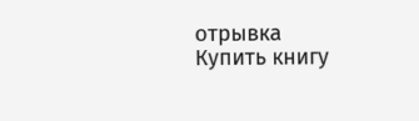отрывка
Купить книгу